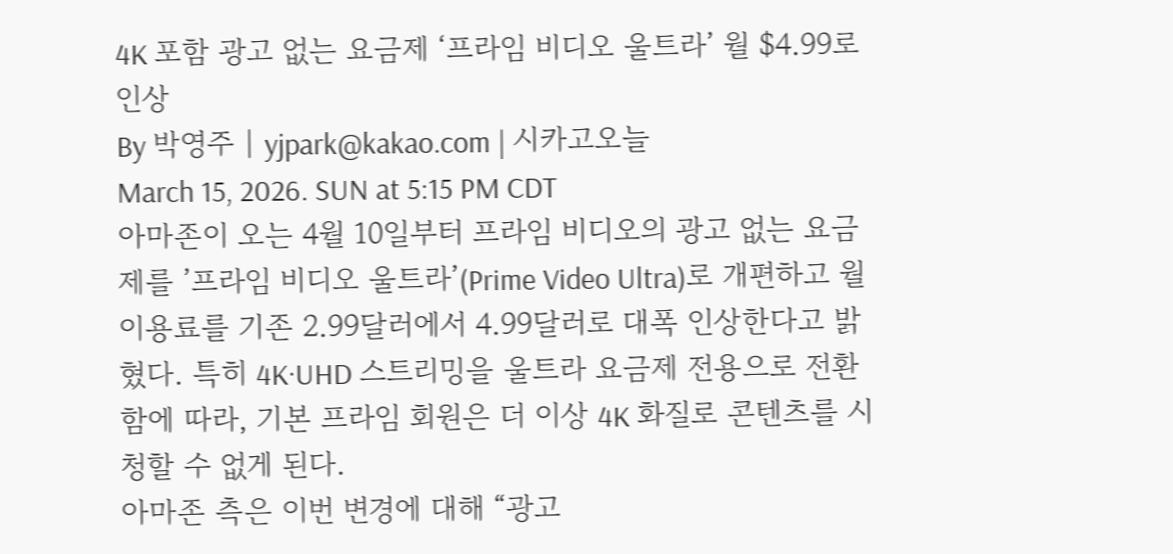4K 포함 광고 없는 요금제 ‘프라임 비디오 울트라’ 월 $4.99로 인상
By 박영주 | yjpark@kakao.com | 시카고오늘
March 15, 2026. SUN at 5:15 PM CDT
아마존이 오는 4월 10일부터 프라임 비디오의 광고 없는 요금제를 ’프라임 비디오 울트라’(Prime Video Ultra)로 개편하고 월 이용료를 기존 2.99달러에서 4.99달러로 대폭 인상한다고 밝혔다. 특히 4K·UHD 스트리밍을 울트라 요금제 전용으로 전환함에 따라, 기본 프라임 회원은 더 이상 4K 화질로 콘텐츠를 시청할 수 없게 된다.
아마존 측은 이번 변경에 대해 “광고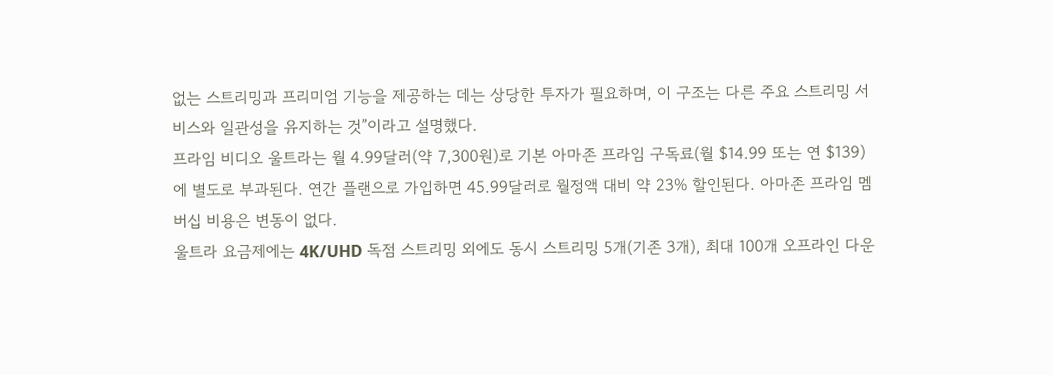없는 스트리밍과 프리미엄 기능을 제공하는 데는 상당한 투자가 필요하며, 이 구조는 다른 주요 스트리밍 서비스와 일관성을 유지하는 것”이라고 설명했다.
프라임 비디오 울트라는 월 4.99달러(약 7,300원)로 기본 아마존 프라임 구독료(월 $14.99 또는 연 $139)에 별도로 부과된다. 연간 플랜으로 가입하면 45.99달러로 월정액 대비 약 23% 할인된다. 아마존 프라임 멤버십 비용은 변동이 없다.
울트라 요금제에는 4K/UHD 독점 스트리밍 외에도 동시 스트리밍 5개(기존 3개), 최대 100개 오프라인 다운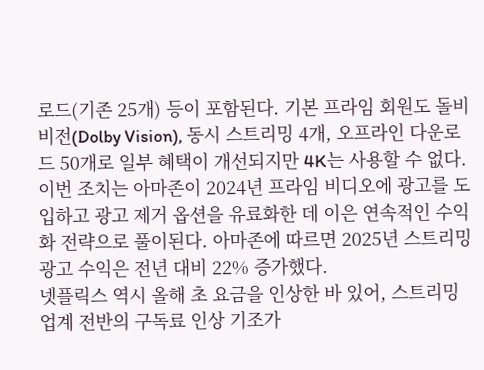로드(기존 25개) 등이 포함된다. 기본 프라임 회원도 돌비 비전(Dolby Vision), 동시 스트리밍 4개, 오프라인 다운로드 50개로 일부 혜택이 개선되지만 4K는 사용할 수 없다.
이번 조치는 아마존이 2024년 프라임 비디오에 광고를 도입하고 광고 제거 옵션을 유료화한 데 이은 연속적인 수익화 전략으로 풀이된다. 아마존에 따르면 2025년 스트리밍 광고 수익은 전년 대비 22% 증가했다.
넷플릭스 역시 올해 초 요금을 인상한 바 있어, 스트리밍 업계 전반의 구독료 인상 기조가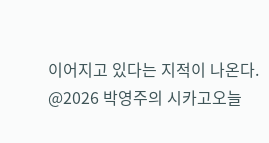이어지고 있다는 지적이 나온다.
@2026 박영주의 시카고오늘